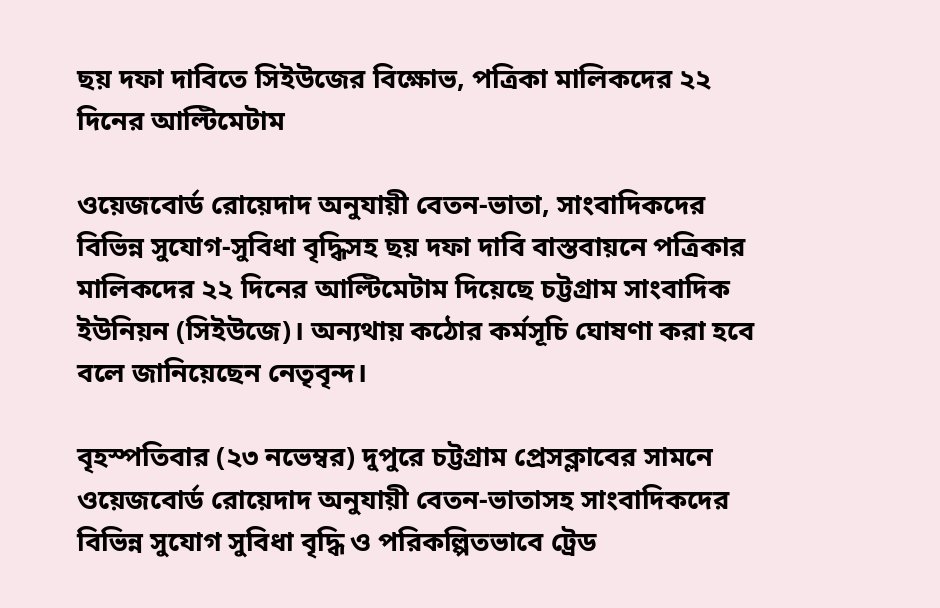ছয় দফা দাবিতে সিইউজের বিক্ষোভ, পত্রিকা মালিকদের ২২ দিনের আল্টিমেটাম

ওয়েজবোর্ড রোয়েদাদ অনুযায়ী বেতন-ভাতা, সাংবাদিকদের বিভিন্ন সুযোগ-সুবিধা বৃদ্ধিসহ ছয় দফা দাবি বাস্তবায়নে পত্রিকার মালিকদের ২২ দিনের আল্টিমেটাম দিয়েছে চট্টগ্রাম সাংবাদিক ইউনিয়ন (সিইউজে)। অন্যথায় কঠোর কর্মসূচি ঘোষণা করা হবে বলে জানিয়েছেন নেতৃবৃন্দ।

বৃহস্পতিবার (২৩ নভেম্বর) দুপুরে চট্টগ্রাম প্রেসক্লাবের সামনে ওয়েজবোর্ড রোয়েদাদ অনুযায়ী বেতন-ভাতাসহ সাংবাদিকদের বিভিন্ন সুযোগ সুবিধা বৃদ্ধি ও পরিকল্পিতভাবে ট্রেড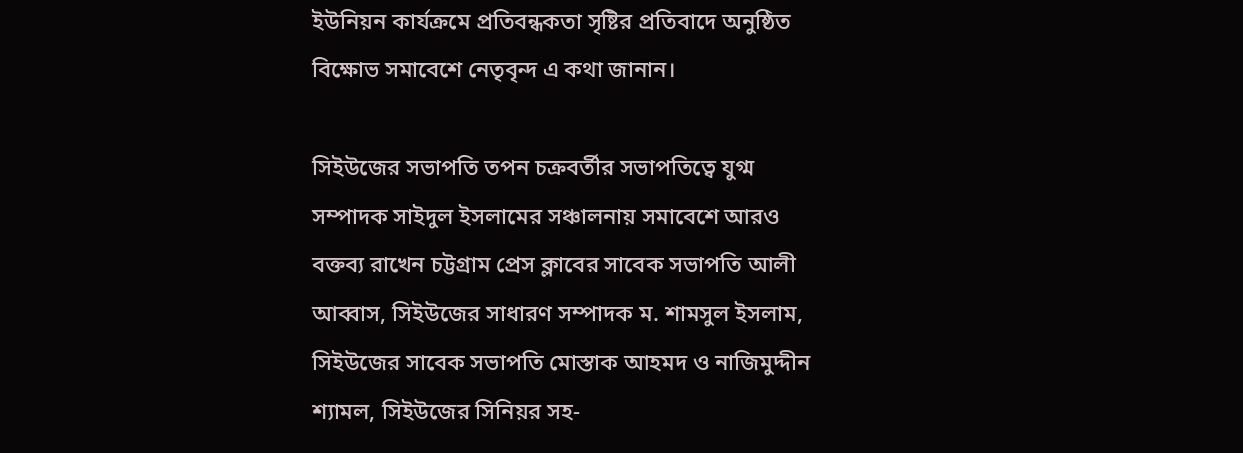ইউনিয়ন কার্যক্রমে প্রতিবন্ধকতা সৃষ্টির প্রতিবাদে অনুষ্ঠিত বিক্ষোভ সমাবেশে নেতৃবৃন্দ এ কথা জানান।

সিইউজের সভাপতি তপন চক্রবর্তীর সভাপতিত্বে যুগ্ম সম্পাদক সাইদুল ইসলামের সঞ্চালনায় সমাবেশে আরও বক্তব্য রাখেন চট্টগ্রাম প্রেস ক্লাবের সাবেক সভাপতি আলী আব্বাস, সিইউজের সাধারণ সম্পাদক ম. শামসুল ইসলাম, সিইউজের সাবেক সভাপতি মোস্তাক আহমদ ও নাজিমুদ্দীন শ্যামল, সিইউজের সিনিয়র সহ-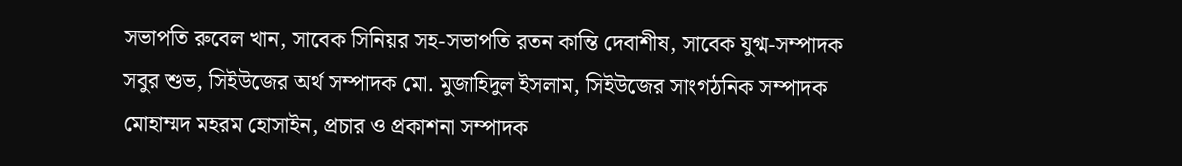সভাপতি রুবেল খান, সাবেক সিনিয়র সহ-সভাপতি রতন কান্তি দেবাশীষ, সাবেক যুগ্ম-সম্পাদক সবুর শুভ, সিইউজের অর্থ সম্পাদক মো. মুজাহিদুল ইসলাম, সিইউজের সাংগঠনিক সম্পাদক মোহাম্মদ মহরম হোসাইন, প্রচার ও প্রকাশনা সম্পাদক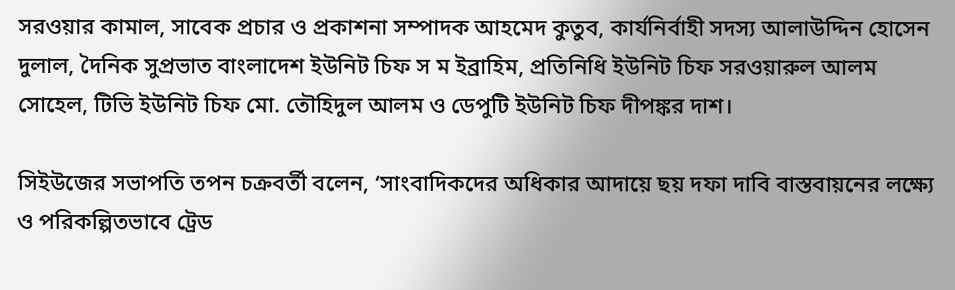সরওয়ার কামাল, সাবেক প্রচার ও প্রকাশনা সম্পাদক আহমেদ কুতুব, কার্যনির্বাহী সদস্য আলাউদ্দিন হোসেন দুলাল, দৈনিক সুপ্রভাত বাংলাদেশ ইউনিট চিফ স ম ইব্রাহিম, প্রতিনিধি ইউনিট চিফ সরওয়ারুল আলম সোহেল, টিভি ইউনিট চিফ মো. তৌহিদুল আলম ও ডেপুটি ইউনিট চিফ দীপঙ্কর দাশ।

সিইউজের সভাপতি তপন চক্রবর্তী বলেন, ‘সাংবাদিকদের অধিকার আদায়ে ছয় দফা দাবি বাস্তবায়নের লক্ষ্যে ও পরিকল্পিতভাবে ট্রেড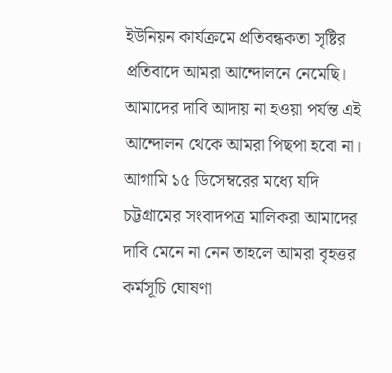ইউনিয়ন কার্যক্রমে প্রতিবন্ধকতা সৃষ্টির প্রতিবাদে আমরা আন্দোলনে নেমেছি। আমাদের দাবি আদায় না হওয়া পর্যন্ত এই আন্দোলন থেকে আমরা পিছপা হবো না। আগামি ১৫ ডিসেম্বরের মধ্যে যদি চট্টগ্রামের সংবাদপত্র মালিকরা আমাদের দাবি মেনে না নেন তাহলে আমরা বৃহত্তর কর্মসূচি ঘোষণা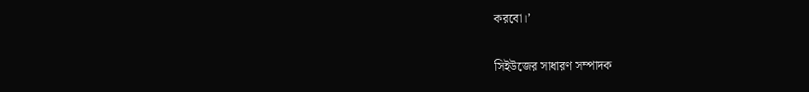করবো।’

সিইউজের সাধারণ সম্পাদক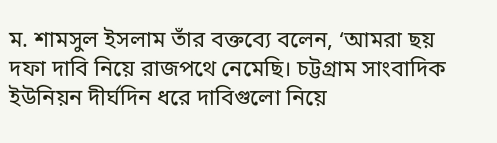ম. শামসুল ইসলাম তাঁর বক্তব্যে বলেন, ‘আমরা ছয় দফা দাবি নিয়ে রাজপথে নেমেছি। চট্টগ্রাম সাংবাদিক ইউনিয়ন দীর্ঘদিন ধরে দাবিগুলো নিয়ে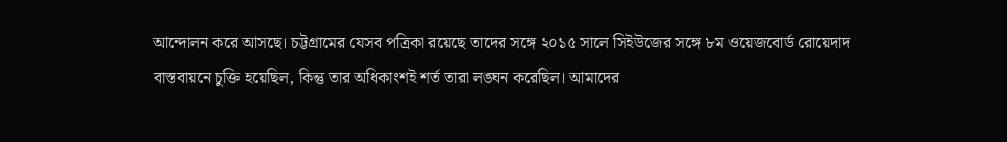আন্দোলন করে আসছে। চট্টগ্রামের যেসব পত্রিকা রয়েছে তাদের সঙ্গে ২০১৫ সালে সিইউজের সঙ্গে ৮ম ওয়েজবোর্ড রোয়েদাদ বাস্তবায়নে চুক্তি হয়েছিল, কিন্তু তার অধিকাংশই শর্ত তারা লঙ্ঘন করেছিল। আমাদের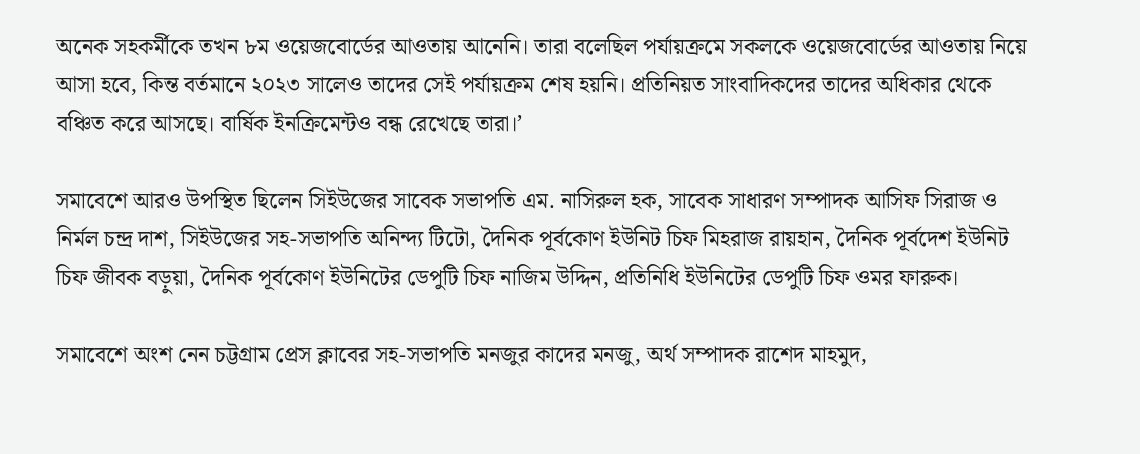অনেক সহকর্মীকে তখন ৮ম ওয়েজবোর্ডের আওতায় আনেনি। তারা বলেছিল পর্যায়ক্রমে সকলকে ওয়েজবোর্ডের আওতায় নিয়ে আসা হবে, কিন্ত বর্তমানে ২০২৩ সালেও তাদের সেই পর্যায়ক্রম শেষ হয়নি। প্রতিনিয়ত সাংবাদিকদের তাদের অধিকার থেকে বঞ্চিত করে আসছে। বার্ষিক ইনক্রিমেন্টও বন্ধ রেখেছে তারা।’

সমাবেশে আরও উপস্থিত ছিলেন সিইউজের সাবেক সভাপতি এম. নাসিরুল হক, সাবেক সাধারণ সম্পাদক আসিফ সিরাজ ও নির্মল চন্দ্র দাশ, সিইউজের সহ-সভাপতি অনিন্দ্য টিটো, দৈনিক পূর্বকোণ ইউনিট চিফ মিহরাজ রায়হান, দৈনিক পূর্বদেশ ইউনিট চিফ জীবক বড়ুয়া, দৈনিক পূর্বকোণ ইউনিটের ডেপুটি চিফ নাজিম উদ্দিন, প্রতিনিধি ইউনিটের ডেপুটি চিফ ওমর ফারুক।

সমাবেশে অংশ নেন চট্টগ্রাম প্রেস ক্লাবের সহ-সভাপতি মনজুর কাদের মনজু, অর্থ সম্পাদক রাশেদ মাহমুদ,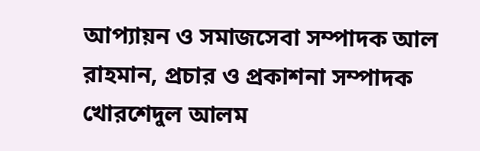আপ্যায়ন ও সমাজসেবা সম্পাদক আল রাহমান, প্রচার ও প্রকাশনা সম্পাদক খোরশেদুল আলম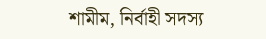শামীম, নির্বাহী সদস্য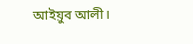আইয়ুব আলী।